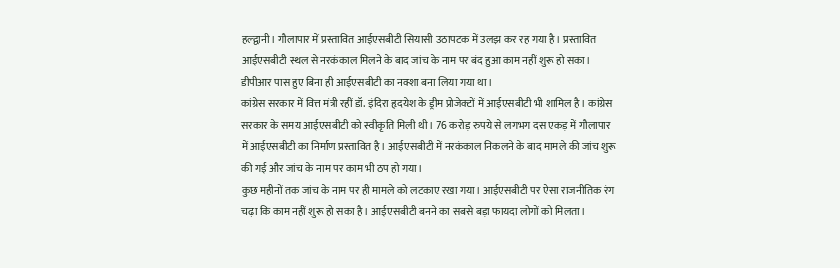हल्द्वानी। गौलापार में प्रस्तावित आईएसबीटी सियासी उठापटक में उलझ कर रह गया है। प्रस्तावित आईएसबीटी स्थल से नरकंकाल मिलने के बाद जांच के नाम पर बंद हुआ काम नहीं शुरू हो सका। डीपीआर पास हुए बिना ही आईएसबीटी का नक्शा बना लिया गया था।
कांग्रेस सरकार में वित्त मंत्री रहीं डॉ. इंदिरा हृदयेश के ड्रीम प्रोजेक्टों में आईएसबीटी भी शामिल है। कांग्रेस सरकार के समय आईएसबीटी को स्वीकृति मिली थी। 76 करोड़ रुपये से लगभग दस एकड़ में गौलापार में आईएसबीटी का निर्माण प्रस्तावित है। आईएसबीटी में नरकंकाल निकलने के बाद मामले की जांच शुरू की गई और जांच के नाम पर काम भी ठप हो गया।
कुछ महीनों तक जांच के नाम पर ही मामले को लटकाए रखा गया। आईएसबीटी पर ऐसा राजनीतिक रंग चढ़ा कि काम नहीं शुरू हो सका है। आईएसबीटी बनने का सबसे बड़ा फायदा लोगों को मिलता।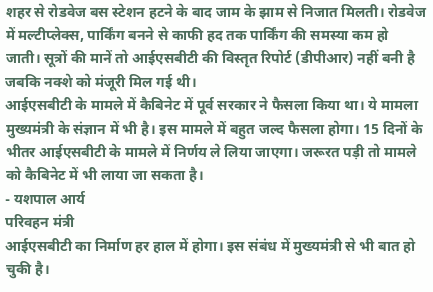शहर से रोडवेज बस स्टेशन हटने के बाद जाम के झाम से निजात मिलती। रोडवेज में मल्टीप्लेक्स, पार्किंग बनने से काफी हद तक पार्किंग की समस्या कम हो जाती। सूत्रों की मानें तो आईएसबीटी की विस्तृत रिपोर्ट (डीपीआर) नहीं बनी है जबकि नक्शे को मंजूरी मिल गई थी।
आईएसबीटी के मामले में कैबिनेट में पूर्व सरकार ने फैसला किया था। ये मामला मुख्यमंत्री के संज्ञान में भी है। इस मामले में बहुत जल्द फैसला होगा। 15 दिनों के भीतर आईएसबीटी के मामले में निर्णय ले लिया जाएगा। जरूरत पड़ी तो मामले को कैबिनेट में भी लाया जा सकता है।
- यशपाल आर्य
परिवहन मंत्री
आईएसबीटी का निर्माण हर हाल में होगा। इस संबंध में मुख्यमंत्री से भी बात हो चुकी है।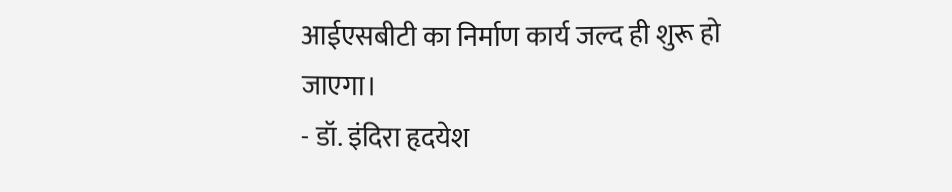आईएसबीटी का निर्माण कार्य जल्द ही शुरू हो जाएगा।
- डॉ. इंदिरा हृदयेश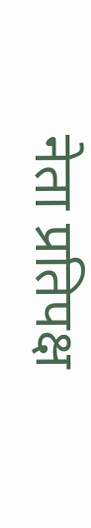नेता प्रतिपक्ष